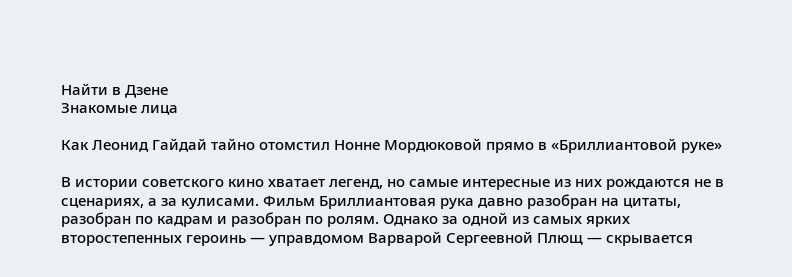Найти в Дзене
Знакомые лица

Как Леонид Гайдай тайно отомстил Нонне Мордюковой прямо в «Бриллиантовой руке»

В истории советского кино хватает легенд, но самые интересные из них рождаются не в сценариях, а за кулисами. Фильм Бриллиантовая рука давно разобран на цитаты, разобран по кадрам и разобран по ролям. Однако за одной из самых ярких второстепенных героинь — управдомом Варварой Сергеевной Плющ — скрывается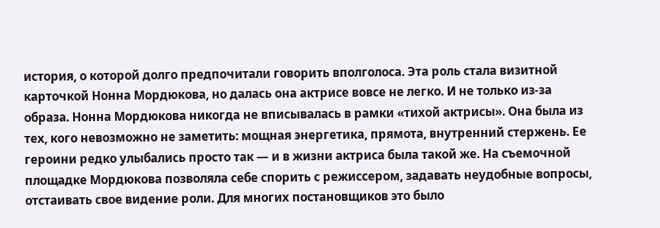история, о которой долго предпочитали говорить вполголоса. Эта роль стала визитной карточкой Нонна Мордюкова, но далась она актрисе вовсе не легко. И не только из-за образа. Нонна Мордюкова никогда не вписывалась в рамки «тихой актрисы». Она была из тех, кого невозможно не заметить: мощная энергетика, прямота, внутренний стержень. Ее героини редко улыбались просто так — и в жизни актриса была такой же. На съемочной площадке Мордюкова позволяла себе спорить с режиссером, задавать неудобные вопросы, отстаивать свое видение роли. Для многих постановщиков это было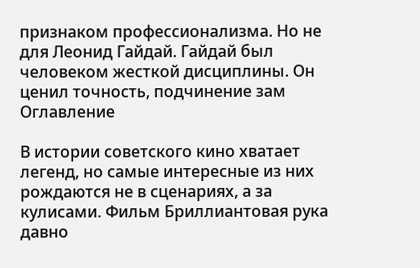признаком профессионализма. Но не для Леонид Гайдай. Гайдай был человеком жесткой дисциплины. Он ценил точность, подчинение зам
Оглавление

В истории советского кино хватает легенд, но самые интересные из них рождаются не в сценариях, а за кулисами. Фильм Бриллиантовая рука давно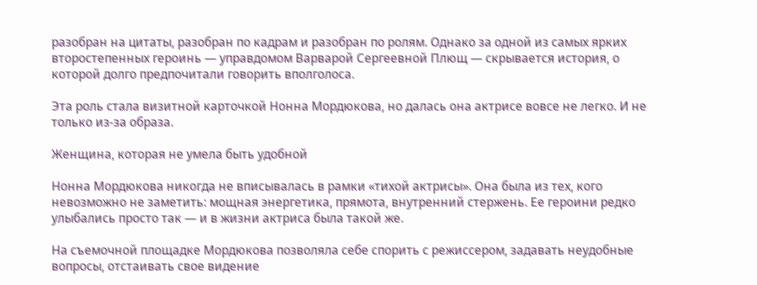разобран на цитаты, разобран по кадрам и разобран по ролям. Однако за одной из самых ярких второстепенных героинь — управдомом Варварой Сергеевной Плющ — скрывается история, о которой долго предпочитали говорить вполголоса.

Эта роль стала визитной карточкой Нонна Мордюкова, но далась она актрисе вовсе не легко. И не только из-за образа.

Женщина, которая не умела быть удобной

Нонна Мордюкова никогда не вписывалась в рамки «тихой актрисы». Она была из тех, кого невозможно не заметить: мощная энергетика, прямота, внутренний стержень. Ее героини редко улыбались просто так — и в жизни актриса была такой же.

На съемочной площадке Мордюкова позволяла себе спорить с режиссером, задавать неудобные вопросы, отстаивать свое видение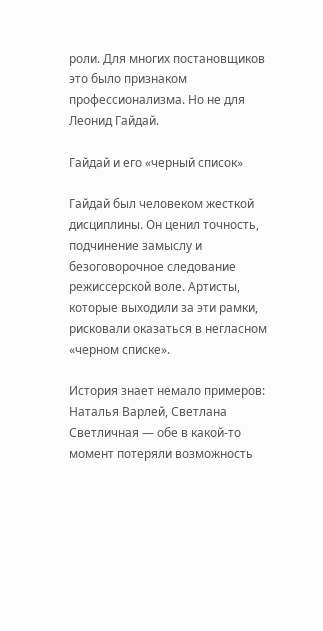роли. Для многих постановщиков это было признаком профессионализма. Но не для Леонид Гайдай.

Гайдай и его «черный список»

Гайдай был человеком жесткой дисциплины. Он ценил точность, подчинение замыслу и безоговорочное следование режиссерской воле. Артисты, которые выходили за эти рамки, рисковали оказаться в негласном «черном списке».

История знает немало примеров: Наталья Варлей, Светлана Светличная — обе в какой-то момент потеряли возможность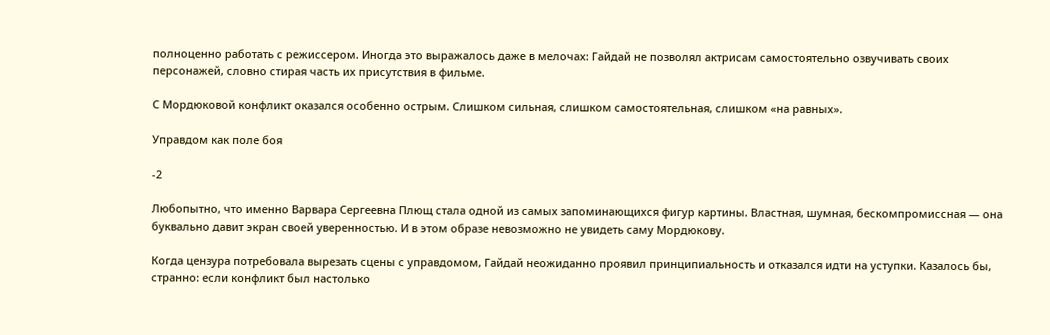полноценно работать с режиссером. Иногда это выражалось даже в мелочах: Гайдай не позволял актрисам самостоятельно озвучивать своих персонажей, словно стирая часть их присутствия в фильме.

С Мордюковой конфликт оказался особенно острым. Слишком сильная, слишком самостоятельная, слишком «на равных».

Управдом как поле боя

-2

Любопытно, что именно Варвара Сергеевна Плющ стала одной из самых запоминающихся фигур картины. Властная, шумная, бескомпромиссная — она буквально давит экран своей уверенностью. И в этом образе невозможно не увидеть саму Мордюкову.

Когда цензура потребовала вырезать сцены с управдомом, Гайдай неожиданно проявил принципиальность и отказался идти на уступки. Казалось бы, странно: если конфликт был настолько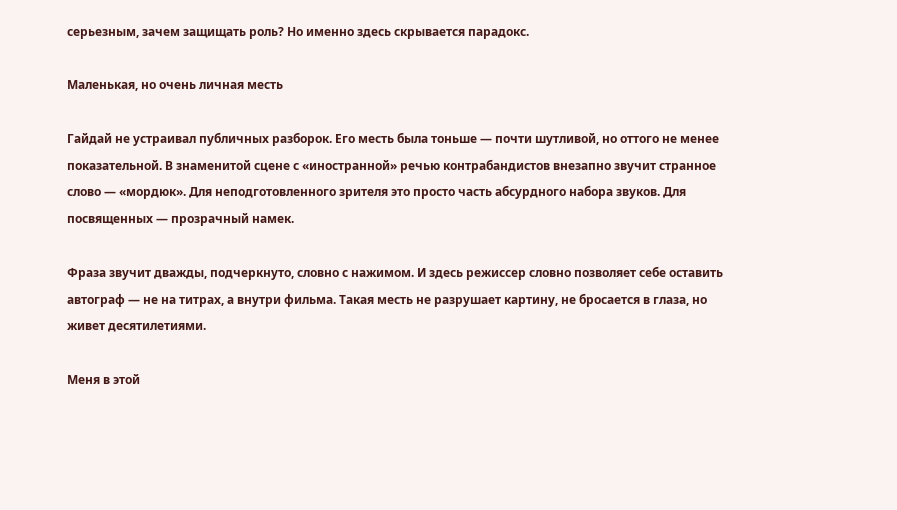серьезным, зачем защищать роль? Но именно здесь скрывается парадокс.

Маленькая, но очень личная месть

Гайдай не устраивал публичных разборок. Его месть была тоньше — почти шутливой, но оттого не менее показательной. В знаменитой сцене с «иностранной» речью контрабандистов внезапно звучит странное слово — «мордюк». Для неподготовленного зрителя это просто часть абсурдного набора звуков. Для посвященных — прозрачный намек.

Фраза звучит дважды, подчеркнуто, словно с нажимом. И здесь режиссер словно позволяет себе оставить автограф — не на титрах, а внутри фильма. Такая месть не разрушает картину, не бросается в глаза, но живет десятилетиями.

Меня в этой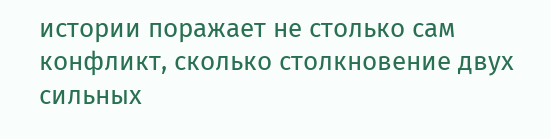истории поражает не столько сам конфликт, сколько столкновение двух сильных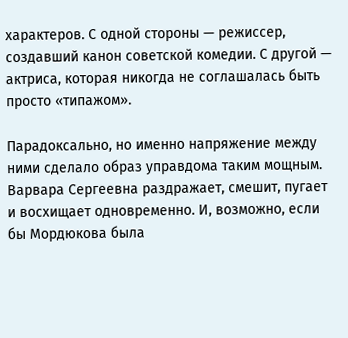характеров. С одной стороны — режиссер, создавший канон советской комедии. С другой — актриса, которая никогда не соглашалась быть просто «типажом».

Парадоксально, но именно напряжение между ними сделало образ управдома таким мощным. Варвара Сергеевна раздражает, смешит, пугает и восхищает одновременно. И, возможно, если бы Мордюкова была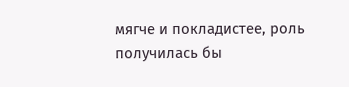мягче и покладистее, роль получилась бы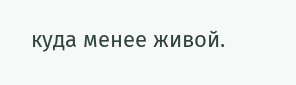куда менее живой.